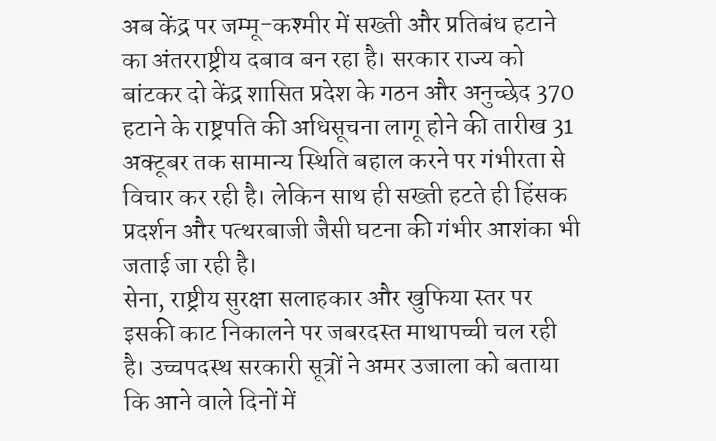अब केंद्र पर जम्मू-कश्मीर में सख्ती और प्रतिबंध हटाने का अंतरराष्ट्रीय दबाव बन रहा है। सरकार राज्य को बांटकर दो केंद्र शासित प्रदेश के गठन और अनुच्छेद 370 हटाने के राष्ट्रपति की अधिसूचना लागू होने की तारीख 31 अक्टूबर तक सामान्य स्थिति बहाल करने पर गंभीरता से विचार कर रही है। लेकिन साथ ही सख्ती हटते ही हिंसक प्रदर्शन और पत्थरबाजी जैसी घटना की गंभीर आशंका भी जताई जा रही है।
सेना, राष्ट्रीय सुरक्षा सलाहकार और खुफिया स्तर पर इसकी काट निकालने पर जबरदस्त माथापच्ची चल रही है। उच्चपदस्थ सरकारी सूत्रों ने अमर उजाला को बताया कि आने वाले दिनों में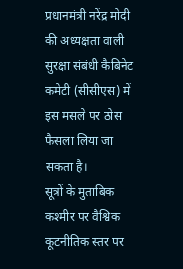प्रधानमंत्री नरेंद्र मोदी की अध्यक्षता वाली सुरक्षा संबंधी कैबिनेट कमेटी (सीसीएस) में इस मसले पर ठोस फैसला लिया जा सकता है।
सूत्रों के मुताबिक कश्मीर पर वैश्विक कूटनीतिक स्तर पर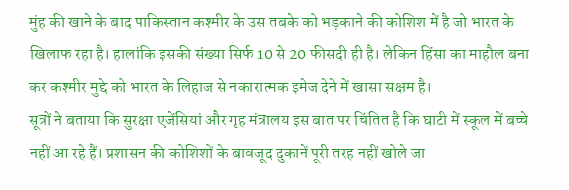मुंह की खाने के बाद पाकिस्तान कश्मीर के उस तबके को भड़काने की कोशिश में है जो भारत के खिलाफ रहा है। हालांकि इसकी संख्या सिर्फ 10 से 20 फीसदी ही है। लेकिन हिंसा का माहौल बना कर कश्मीर मुद्दे को भारत के लिहाज से नकारात्मक इमेज देने में खासा सक्षम है।
सूत्रों ने बताया कि सुरक्षा एजेंसियां और गृह मंत्रालय इस बात पर चिंतित है कि घाटी में स्कूल में बच्चे नहीं आ रहे हैं। प्रशासन की कोशिशों के बावजूद दुकानें पूरी तरह नहीं खोले जा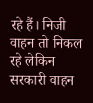रहे हैं। निजी वाहन तो निकल रहे लेकिन सरकारी वाहन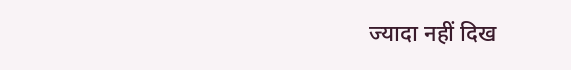ज्यादा नहीं दिख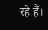रहे हैं।